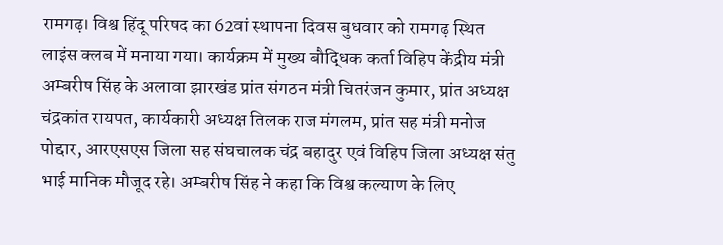रामगढ़। विश्व हिंदू परिषद का 62वां स्थापना दिवस बुधवार को रामगढ़ स्थित लाइंस क्लब में मनाया गया। कार्यक्रम में मुख्य बौद्धिक कर्ता विहिप केंद्रीय मंत्री अम्बरीष सिंह के अलावा झारखंड प्रांत संगठन मंत्री चितरंजन कुमार, प्रांत अध्यक्ष चंद्रकांत रायपत, कार्यकारी अध्यक्ष तिलक राज मंगलम, प्रांत सह मंत्री मनोज पोद्दार, आरएसएस जिला सह संघचालक चंद्र बहादुर एवं विहिप जिला अध्यक्ष संतु भाई मानिक मौजूद रहे। अम्बरीष सिंह ने कहा कि विश्व कल्याण के लिए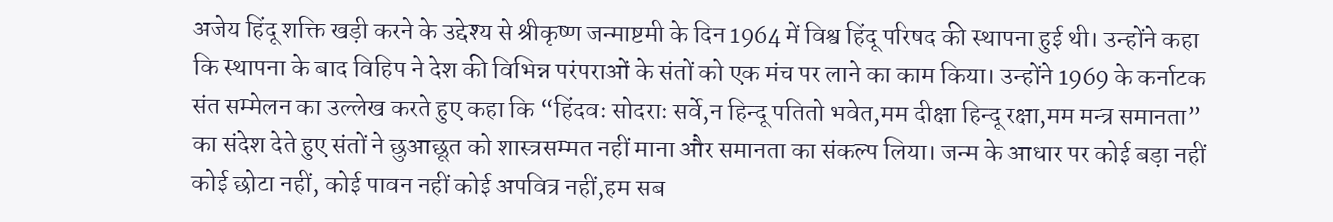अजेय हिंदू शक्ति खड़ी करने के उद्देश्य से श्रीकृष्ण जन्माष्टमी के दिन 1964 में विश्व हिंदू परिषद की स्थापना हुई थी। उन्होंने कहा कि स्थापना के बाद विहिप ने देश की विभिन्न परंपराओं के संतों को एक मंच पर लाने का काम किया। उन्होंने 1969 के कर्नाटक संत सम्मेलन का उल्लेख करते हुए कहा कि “हिंदवः सोदराः सर्वे,न हिन्दू पतितो भवेत,मम दीक्षा हिन्दू रक्षा,मम मन्त्र समानता” का संदेश देते हुए संतों ने छुआछूत को शास्त्रसम्मत नहीं माना और समानता का संकल्प लिया। जन्म के आधार पर कोई बड़ा नहीं कोई छोटा नहीं, कोई पावन नहीं कोई अपवित्र नहीं,हम सब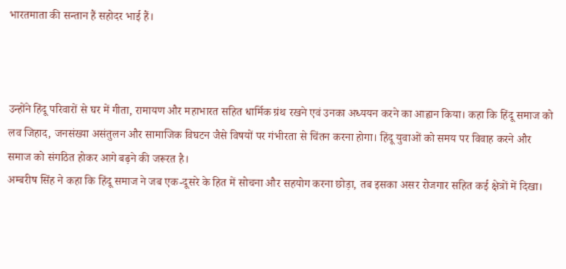भारतमाता की सन्तान हैं सहोदर भाई हैं।



उन्होंने हिंदू परिवारों से घर में गीता, रामायण और महाभारत सहित धार्मिक ग्रंथ रखने एवं उनका अध्ययन करने का आह्वान किया। कहा कि हिंदू समाज को लव जिहाद, जनसंख्या असंतुलन और सामाजिक विघटन जैसे विषयों पर गंभीरता से चिंतन करना होगा। हिंदू युवाओं को समय पर विवाह करने और समाज को संगठित होकर आगे बढ़ने की जरूरत है।
अम्बरीष सिंह ने कहा कि हिंदू समाज ने जब एक-दूसरे के हित में सोचना और सहयोग करना छोड़ा, तब इसका असर रोजगार सहित कई क्षेत्रों में दिखा।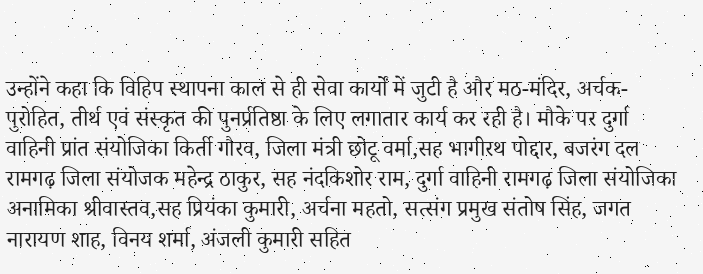उन्होंने कहा कि विहिप स्थापना काल से ही सेवा कार्यों में जुटी है और मठ-मंदिर, अर्चक-पुरोहित, तीर्थ एवं संस्कृत की पुनर्प्रतिष्ठा के लिए लगातार कार्य कर रही है। मौके पर दुर्गा वाहिनी प्रांत संयोजिका किर्ती गौरव, जिला मंत्री छोटू वर्मा,सह भागीरथ पोद्दार, बजरंग दल रामगढ़ जिला संयोजक महेन्द्र ठाकुर, सह नंदकिशोर राम, दुर्गा वाहिनी रामगढ़ जिला संयोजिका अनामिका श्रीवास्तव,सह प्रियंका कुमारी, अर्चना महतो, सत्संग प्रमुख संतोष सिंह, जगत नारायण शाह, विनय शर्मा, अंजली कुमारी सहित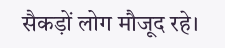सैकड़ों लोग मौजूद रहे।